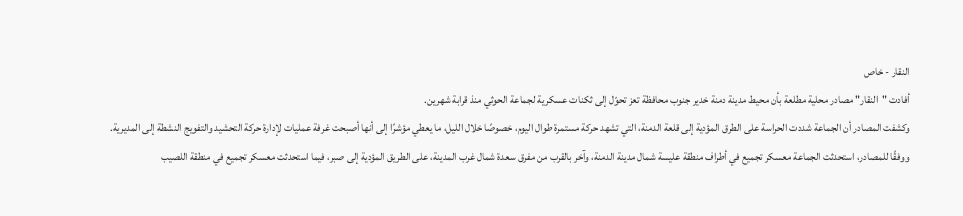النقار - خاص
أفادت "النقار" مصادر محلية مطلعة بأن محيط مدينة دمنة خدير جنوب محافظة تعز تحوّل إلى ثكنات عسكرية لجماعة الحوثي منذ قرابة شهرين.
وكشفت المصادر أن الجماعة شددت الحراسة على الطرق المؤدية إلى قلعة الدمنة، التي تشهد حركة مستمرة طوال اليوم، خصوصًا خلال الليل، ما يعطي مؤشرًا إلى أنها أصبحت غرفة عمليات لإدارة حركة التحشيد والتفويج النشطة إلى المديرية.
ووفقًا للمصادر، استحدثت الجماعة معسكر تجميع في أطراف منطقة عليسة شمال مدينة الدمنة، وآخر بالقرب من مفرق سعدة شمال غرب المدينة، على الطريق المؤدية إلى صبر، فيما استحدثت معسكر تجميع في منطقة اللصيب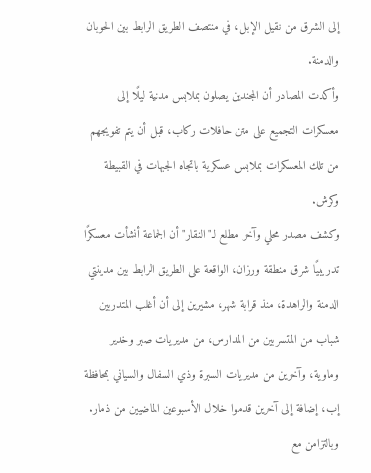إلى الشرق من نقيل الإبل، في منتصف الطريق الرابط بين الحوبان والدمنة.
وأكدت المصادر أن المجندين يصلون بملابس مدنية ليلًا إلى معسكرات التجميع على متن حافلات ركاب، قبل أن يتم تفويجهم من تلك المعسكرات بملابس عسكرية باتجاه الجبهات في القبيطة وكرش.
وكشف مصدر محلي وآخر مطلع لـ"النقار" أن الجماعة أنشأت معسكرًا تدريبيًا شرق منطقة ورزان، الواقعة على الطريق الرابط بين مدينتي الدمنة والراهدة، منذ قرابة شهر، مشيرين إلى أن أغلب المتدربين شباب من المتسربين من المدارس، من مديريات صبر وخدير وماوية، وآخرين من مديريات السبرة وذي السفال والسياني بمحافظة إب، إضافة إلى آخرين قدموا خلال الأسبوعين الماضيين من ذمار.
وبالتزامن مع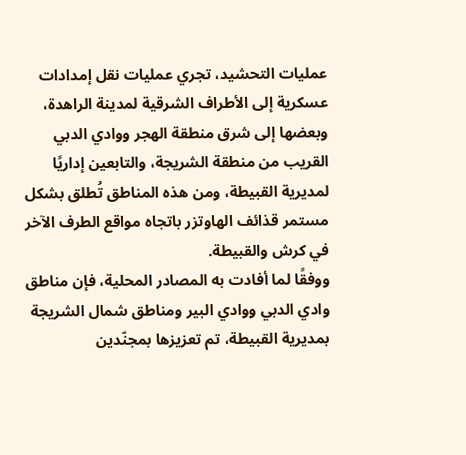عمليات التحشيد، تجري عمليات نقل إمدادات عسكرية إلى الأطراف الشرقية لمدينة الراهدة، وبعضها إلى شرق منطقة الهجر ووادي الدبي القريب من منطقة الشريجة، والتابعين إداريًا لمديرية القبيطة، ومن هذه المناطق تُطلق بشكل مستمر قذائف الهاوتزر باتجاه مواقع الطرف الآخر في كرش والقبيطة.
ووفقًا لما أفادت به المصادر المحلية، فإن مناطق وادي الدبي ووادي البير ومناطق شمال الشريجة بمديرية القبيطة، تم تعزيزها بمجنّدين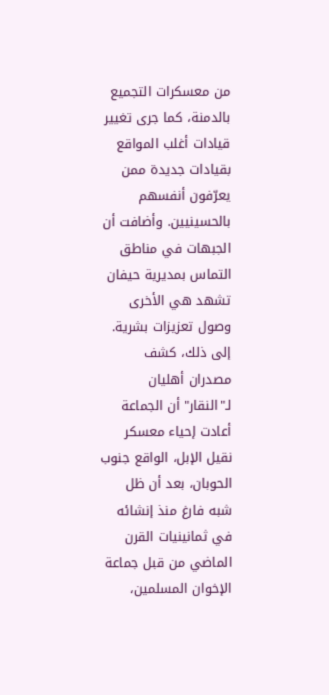من معسكرات التجميع بالدمنة، كما جرى تغيير قيادات أغلب المواقع بقيادات جديدة ممن يعرّفون أنفسهم بالحسينيين. وأضافت أن الجبهات في مناطق التماس بمديرية حيفان تشهد هي الأخرى وصول تعزيزات بشرية.
إلى ذلك، كشف مصدران أهليان لـ"النقار" أن الجماعة أعادت إحياء معسكر نقيل الإبل، الواقع جنوب الحوبان، بعد أن ظل شبه فارغ منذ إنشائه في ثمانينيات القرن الماضي من قبل جماعة الإخوان المسلمين،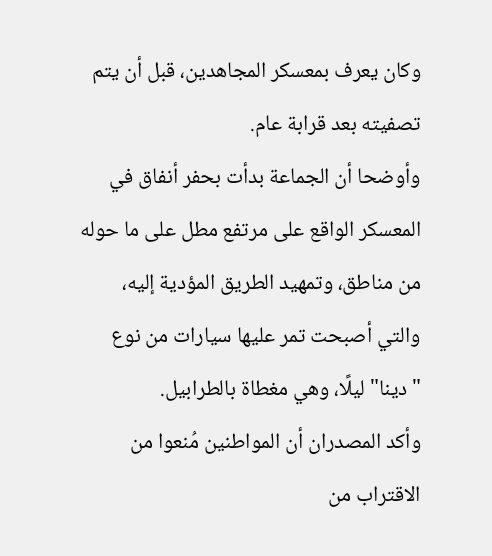وكان يعرف بمعسكر المجاهدين، قبل أن يتم تصفيته بعد قرابة عام.
وأوضحا أن الجماعة بدأت بحفر أنفاق في المعسكر الواقع على مرتفع مطل على ما حوله من مناطق، وتمهيد الطريق المؤدية إليه، والتي أصبحت تمر عليها سيارات من نوع "دينا" ليلًا، وهي مغطاة بالطرابيل.
وأكد المصدران أن المواطنين مُنعوا من الاقتراب من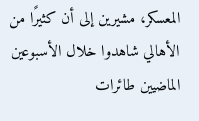المعسكر، مشيرين إلى أن كثيرًا من الأهالي شاهدوا خلال الأسبوعين الماضيين طائرات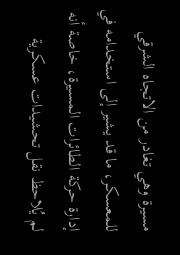مسيرة وهي تغادر من الاتجاه الشرقي للمعسكر، ما قد يشير إلى استخدامه في إدارة حركة الطائرات المسيرة، خاصة أنه لم يُلاحظ نقل تحشيدات عسكرية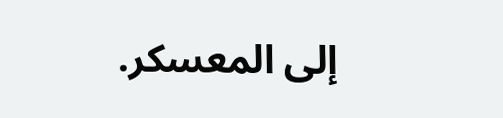إلى المعسكر.